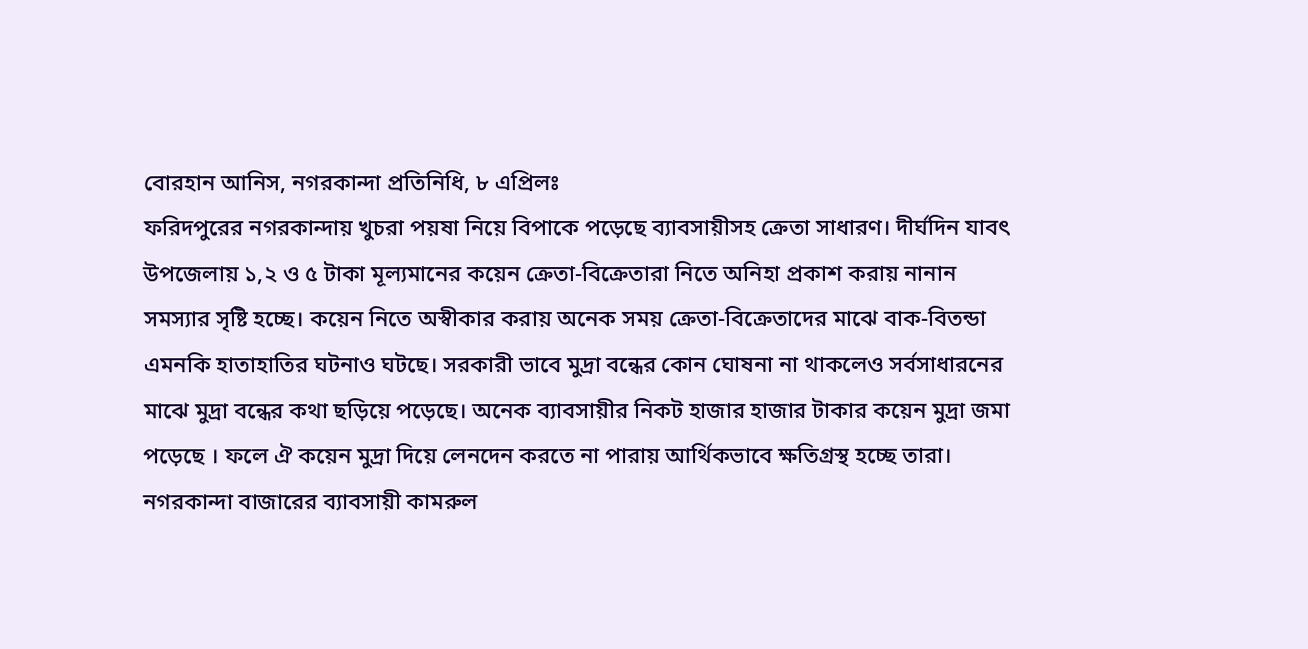বোরহান আনিস, নগরকান্দা প্রতিনিধি, ৮ এপ্রিলঃ
ফরিদপুরের নগরকান্দায় খুচরা পয়ষা নিয়ে বিপাকে পড়েছে ব্যাবসায়ীসহ ক্রেতা সাধারণ। দীর্ঘদিন যাবৎ উপজেলায় ১,২ ও ৫ টাকা মূল্যমানের কয়েন ক্রেতা-বিক্রেতারা নিতে অনিহা প্রকাশ করায় নানান সমস্যার সৃষ্টি হচ্ছে। কয়েন নিতে অস্বীকার করায় অনেক সময় ক্রেতা-বিক্রেতাদের মাঝে বাক-বিতন্ডা এমনকি হাতাহাতির ঘটনাও ঘটছে। সরকারী ভাবে মুদ্রা বন্ধের কোন ঘোষনা না থাকলেও সর্বসাধারনের মাঝে মুদ্রা বন্ধের কথা ছড়িয়ে পড়েছে। অনেক ব্যাবসায়ীর নিকট হাজার হাজার টাকার কয়েন মুদ্রা জমা পড়েছে । ফলে ঐ কয়েন মুদ্রা দিয়ে লেনদেন করতে না পারায় আর্থিকভাবে ক্ষতিগ্রস্থ হচ্ছে তারা।
নগরকান্দা বাজারের ব্যাবসায়ী কামরুল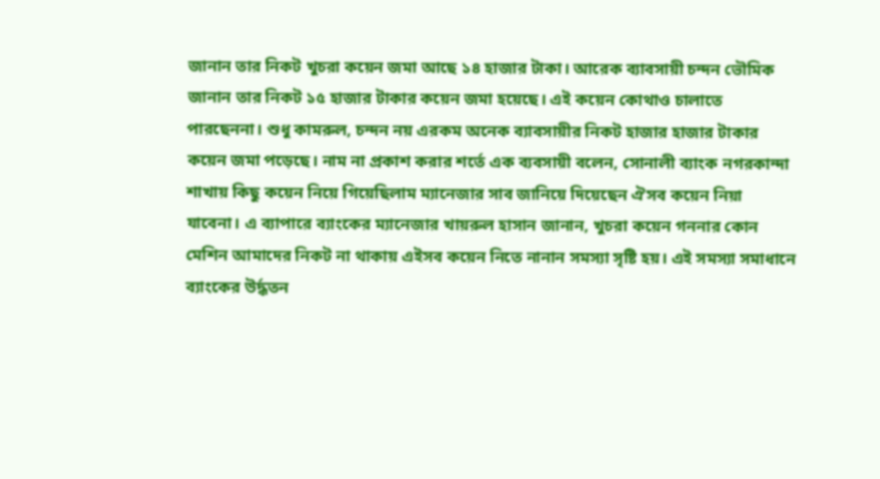জানান তার নিকট খুচরা কয়েন জমা আছে ১৪ হাজার টাকা। আরেক ব্যাবসায়ী চন্দন ভৌমিক জানান তার নিকট ১৫ হাজার টাকার কয়েন জমা হয়েছে। এই কয়েন কোথাও চালাতে পারছেননা। শুধু কামরুল, চন্দন নয় এরকম অনেক ব্যাবসায়ীর নিকট হাজার হাজার টাকার কয়েন জমা পড়েছে। নাম না প্রকাশ করার শর্তে এক ব্যবসায়ী বলেন, সোনালী ব্যাংক নগরকান্দা শাখায় কিছু কয়েন নিয়ে গিয়েছিলাম ম্যানেজার সাব জানিয়ে দিয়েছেন ঐসব কয়েন নিয়া যাবেনা। এ ব্যাপারে ব্যাংকের ম্যানেজার খায়রুল হাসান জানান, খুচরা কয়েন গননার কোন মেশিন আমাদের নিকট না থাকায় এইসব কয়েন নিতে নানান সমস্যা সৃষ্টি হয়। এই সমস্যা সমাধানে ব্যাংকের উর্দ্ধতন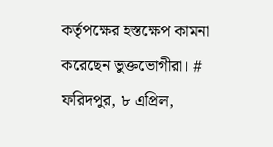কর্তৃপক্ষের হস্তক্ষেপ কামনা করেছেন ভুক্তভোগীরা। #
ফরিদপুর, ৮ এপ্রিল,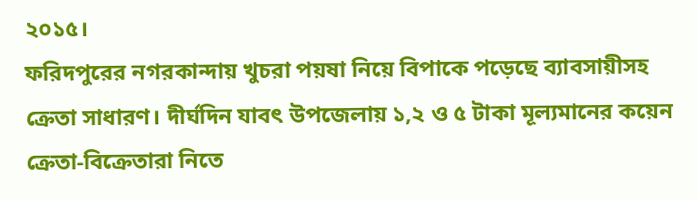২০১৫।
ফরিদপুরের নগরকান্দায় খুচরা পয়ষা নিয়ে বিপাকে পড়েছে ব্যাবসায়ীসহ ক্রেতা সাধারণ। দীর্ঘদিন যাবৎ উপজেলায় ১,২ ও ৫ টাকা মূল্যমানের কয়েন ক্রেতা-বিক্রেতারা নিতে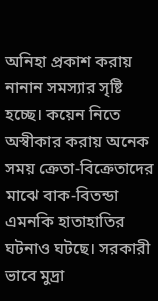অনিহা প্রকাশ করায় নানান সমস্যার সৃষ্টি হচ্ছে। কয়েন নিতে অস্বীকার করায় অনেক সময় ক্রেতা-বিক্রেতাদের মাঝে বাক-বিতন্ডা এমনকি হাতাহাতির ঘটনাও ঘটছে। সরকারী ভাবে মুদ্রা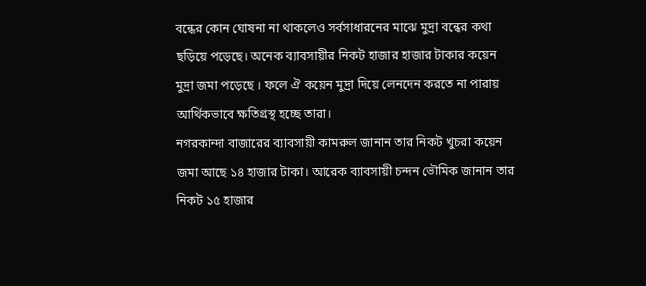বন্ধের কোন ঘোষনা না থাকলেও সর্বসাধারনের মাঝে মুদ্রা বন্ধের কথা ছড়িয়ে পড়েছে। অনেক ব্যাবসায়ীর নিকট হাজার হাজার টাকার কয়েন মুদ্রা জমা পড়েছে । ফলে ঐ কয়েন মুদ্রা দিয়ে লেনদেন করতে না পারায় আর্থিকভাবে ক্ষতিগ্রস্থ হচ্ছে তারা।
নগরকান্দা বাজারের ব্যাবসায়ী কামরুল জানান তার নিকট খুচরা কয়েন জমা আছে ১৪ হাজার টাকা। আরেক ব্যাবসায়ী চন্দন ভৌমিক জানান তার নিকট ১৫ হাজার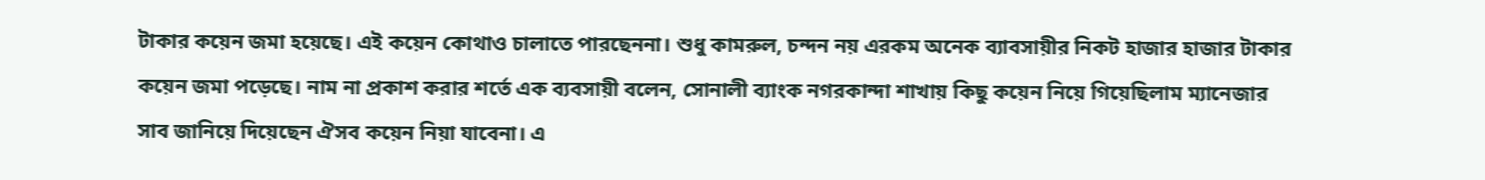টাকার কয়েন জমা হয়েছে। এই কয়েন কোথাও চালাতে পারছেননা। শুধু কামরুল, চন্দন নয় এরকম অনেক ব্যাবসায়ীর নিকট হাজার হাজার টাকার কয়েন জমা পড়েছে। নাম না প্রকাশ করার শর্তে এক ব্যবসায়ী বলেন, সোনালী ব্যাংক নগরকান্দা শাখায় কিছু কয়েন নিয়ে গিয়েছিলাম ম্যানেজার সাব জানিয়ে দিয়েছেন ঐসব কয়েন নিয়া যাবেনা। এ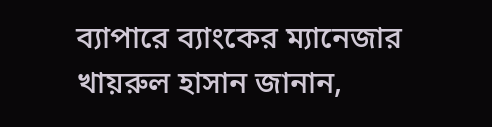ব্যাপারে ব্যাংকের ম্যানেজার খায়রুল হাসান জানান,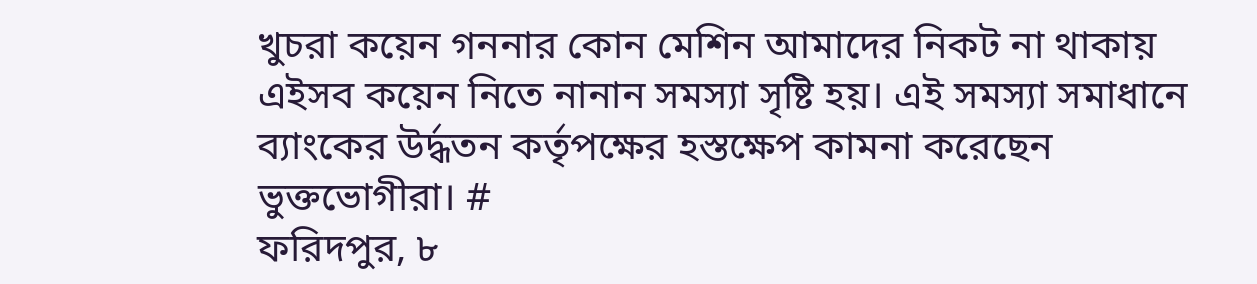খুচরা কয়েন গননার কোন মেশিন আমাদের নিকট না থাকায় এইসব কয়েন নিতে নানান সমস্যা সৃষ্টি হয়। এই সমস্যা সমাধানে ব্যাংকের উর্দ্ধতন কর্তৃপক্ষের হস্তক্ষেপ কামনা করেছেন ভুক্তভোগীরা। #
ফরিদপুর, ৮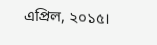এপ্রিল, ২০১৫।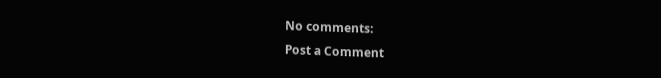No comments:
Post a Comment